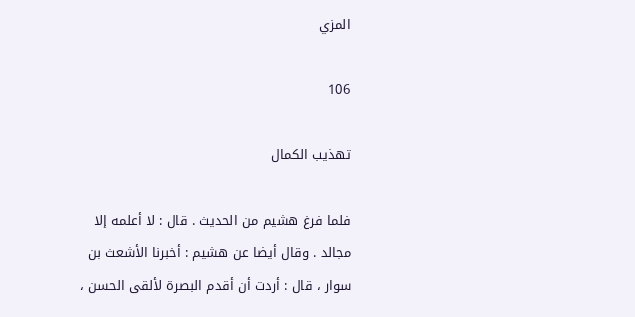المزي

106

تهذيب الكمال

فلما فرغ هشيم من الحديث . قال : لا أعلمه إلا مجالد . وقال أيضا عن هشيم : أخبرنا الأشعث بن سوار ، قال : أردت أن أقدم البصرة لألقى الحسن ،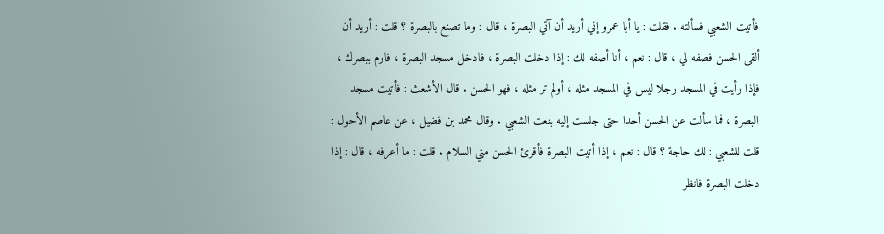فأتيت الشعبي فسألته . فقلت : يا أبا عمرو إني أريد أن آتي البصرة ، قال : وما تصنع بالبصرة ؟ قلت : أريد أن ألقى الحسن فصفه لي ، قال : نعم ، أنا أصفه لك : إذا دخلت البصرة ، فادخل مسجد البصرة ، فارم ببصرك ، فإذا رأيت في المسجد رجلا ليس في المسجد مثله ، أولم تر مثله ، فهو الحسن . قال الأشعث : فأتيت مسجد البصرة ، فما سألت عن الحسن أحدا حتى جلست إليه بنعت الشعبي . وقال محمد بن فضيل ، عن عاصم الأحول : قلت للشعبي : لك حاجة ؟ قال : نعم ، إذا أتيت البصرة فأقرئ الحسن مني السلام . قلت : ما أعرفه ، قال : إذا دخلت البصرة فانظر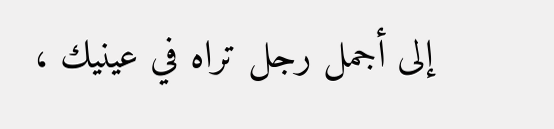إلى أجمل رجل تراه في عينيك ،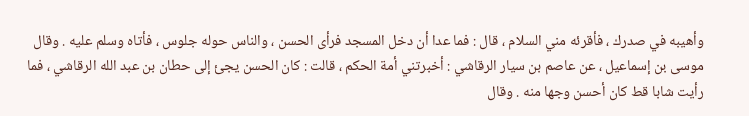وأهيبه في صدرك ، فأقرئه مني السلام ، قال : فما عدا أن دخل المسجد فرأى الحسن ، والناس حوله جلوس ، فأتاه وسلم عليه . وقال موسى بن إسماعيل ، عن عاصم بن سيار الرقاشي : أخبرتني أمة الحكم ، قالت : كان الحسن يجئ إلى حطان بن عبد الله الرقاشي ، فما رأيت شابا قط كان أحسن وجها منه . وقال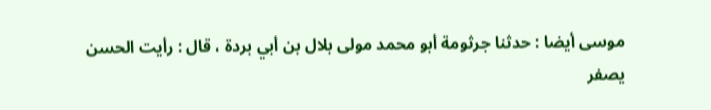موسى أيضا : حدثنا جرثومة أبو محمد مولى بلال بن أبي بردة ، قال : رأيت الحسن يصفر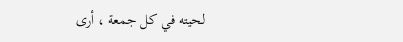لحيته في كل جمعة ، أرى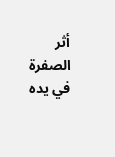أثر الصفرة في يده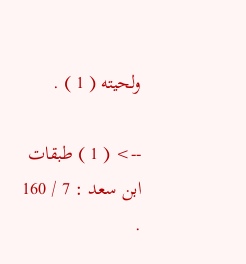ولحيته ( 1 ) .

--> ( 1 ) طبقات ابن سعد : 7 / 160 .